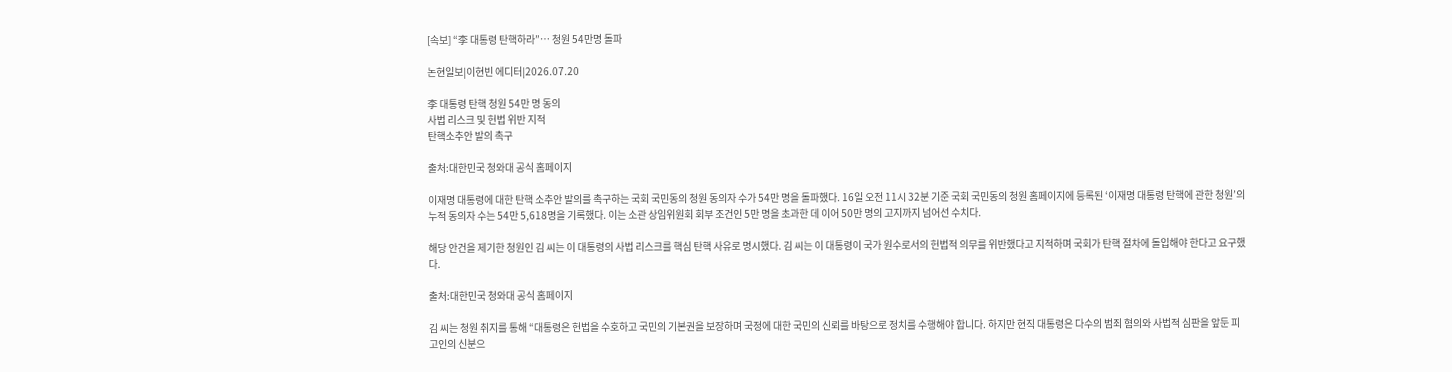[속보] “李 대통령 탄핵하라”… 청원 54만명 돌파

논현일보|이현빈 에디터|2026.07.20

李 대통령 탄핵 청원 54만 명 동의
사법 리스크 및 헌법 위반 지적
탄핵소추안 발의 촉구

출처:대한민국 청와대 공식 홈페이지

이재명 대통령에 대한 탄핵 소추안 발의를 촉구하는 국회 국민동의 청원 동의자 수가 54만 명을 돌파했다. 16일 오전 11시 32분 기준 국회 국민동의 청원 홈페이지에 등록된 ‘이재명 대통령 탄핵에 관한 청원’의 누적 동의자 수는 54만 5,618명을 기록했다. 이는 소관 상임위원회 회부 조건인 5만 명을 초과한 데 이어 50만 명의 고지까지 넘어선 수치다.

해당 안건을 제기한 청원인 김 씨는 이 대통령의 사법 리스크를 핵심 탄핵 사유로 명시했다. 김 씨는 이 대통령이 국가 원수로서의 헌법적 의무를 위반했다고 지적하며 국회가 탄핵 절차에 돌입해야 한다고 요구했다.

출처:대한민국 청와대 공식 홈페이지

김 씨는 청원 취지를 통해 “대통령은 헌법을 수호하고 국민의 기본권을 보장하며 국정에 대한 국민의 신뢰를 바탕으로 정치를 수행해야 합니다. 하지만 현직 대통령은 다수의 범죄 혐의와 사법적 심판을 앞둔 피고인의 신분으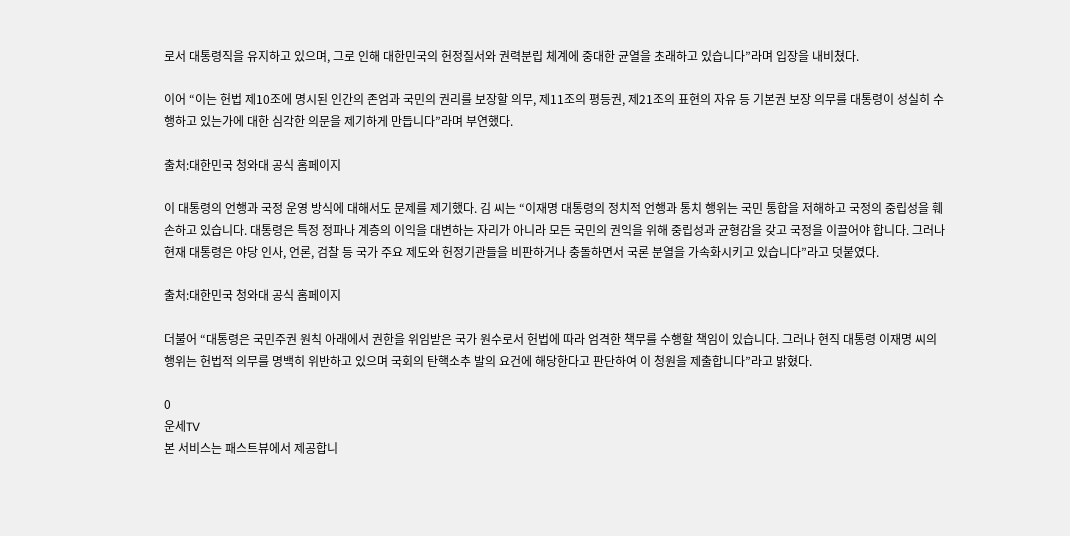로서 대통령직을 유지하고 있으며, 그로 인해 대한민국의 헌정질서와 권력분립 체계에 중대한 균열을 초래하고 있습니다”라며 입장을 내비쳤다.

이어 “이는 헌법 제10조에 명시된 인간의 존엄과 국민의 권리를 보장할 의무, 제11조의 평등권, 제21조의 표현의 자유 등 기본권 보장 의무를 대통령이 성실히 수행하고 있는가에 대한 심각한 의문을 제기하게 만듭니다”라며 부연했다.

출처:대한민국 청와대 공식 홈페이지

이 대통령의 언행과 국정 운영 방식에 대해서도 문제를 제기했다. 김 씨는 “이재명 대통령의 정치적 언행과 통치 행위는 국민 통합을 저해하고 국정의 중립성을 훼손하고 있습니다. 대통령은 특정 정파나 계층의 이익을 대변하는 자리가 아니라 모든 국민의 권익을 위해 중립성과 균형감을 갖고 국정을 이끌어야 합니다. 그러나 현재 대통령은 야당 인사, 언론, 검찰 등 국가 주요 제도와 헌정기관들을 비판하거나 충돌하면서 국론 분열을 가속화시키고 있습니다”라고 덧붙였다.

출처:대한민국 청와대 공식 홈페이지

더불어 “대통령은 국민주권 원칙 아래에서 권한을 위임받은 국가 원수로서 헌법에 따라 엄격한 책무를 수행할 책임이 있습니다. 그러나 현직 대통령 이재명 씨의 행위는 헌법적 의무를 명백히 위반하고 있으며 국회의 탄핵소추 발의 요건에 해당한다고 판단하여 이 청원을 제출합니다”라고 밝혔다.

0
운세TV
본 서비스는 패스트뷰에서 제공합니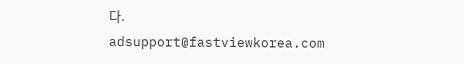다.
adsupport@fastviewkorea.com